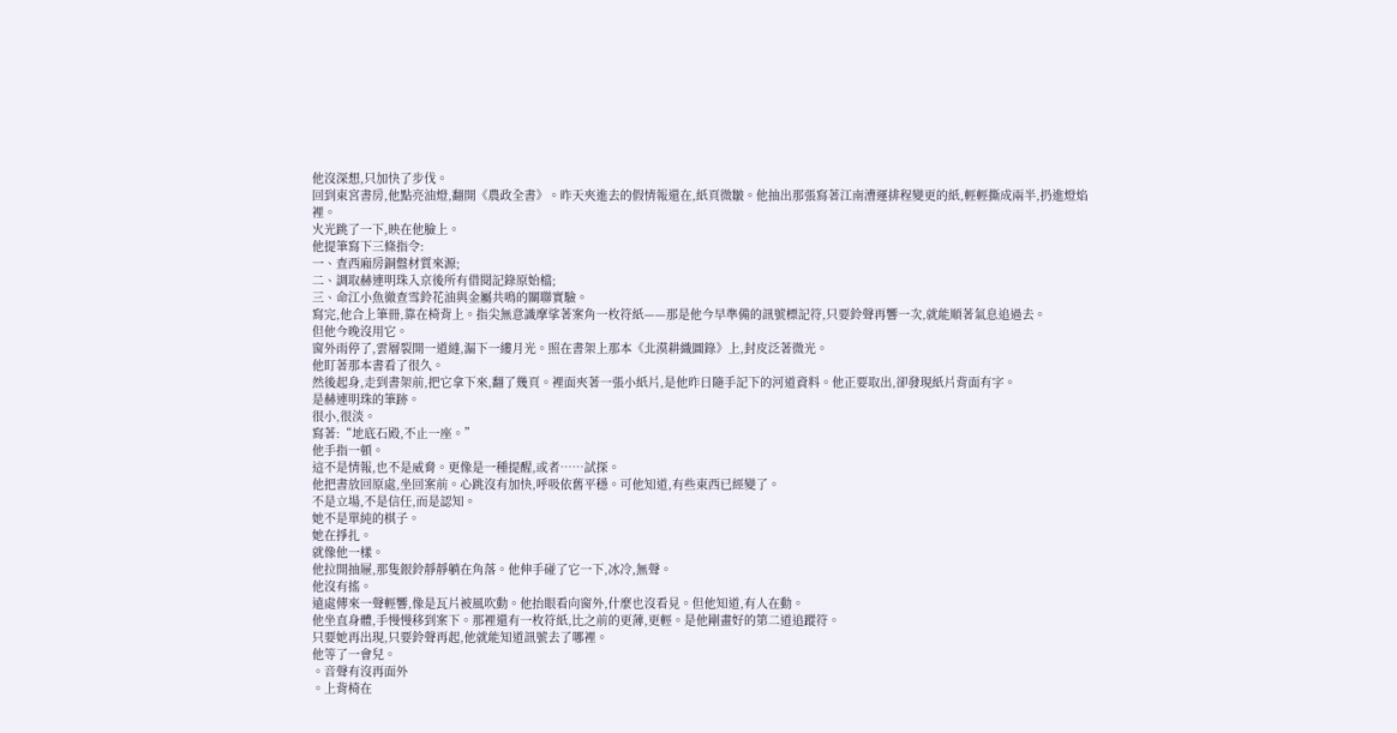他沒深想,只加快了步伐。
回到東宮書房,他點亮油燈,翻開《農政全書》。昨天夾進去的假情報還在,紙頁微皺。他抽出那張寫著江南漕運排程變更的紙,輕輕撕成兩半,扔進燈焰裡。
火光跳了一下,映在他臉上。
他提筆寫下三條指令:
一、查西廂房銅盤材質來源;
二、調取赫連明珠入京後所有借閱記錄原始檔;
三、命江小魚徹查雪鈴花油與金屬共鳴的關聯實驗。
寫完,他合上筆冊,靠在椅背上。指尖無意識摩挲著案角一枚符紙——那是他今早準備的訊號標記符,只要鈴聲再響一次,就能順著氣息追過去。
但他今晚沒用它。
窗外雨停了,雲層裂開一道縫,漏下一縷月光。照在書架上那本《北漠耕織圖錄》上,封皮泛著微光。
他盯著那本書看了很久。
然後起身,走到書架前,把它拿下來,翻了幾頁。裡面夾著一張小紙片,是他昨日隨手記下的河道資料。他正要取出,卻發現紙片背面有字。
是赫連明珠的筆跡。
很小,很淡。
寫著:“地底石殿,不止一座。”
他手指一頓。
這不是情報,也不是威脅。更像是一種提醒,或者……試探。
他把書放回原處,坐回案前。心跳沒有加快,呼吸依舊平穩。可他知道,有些東西已經變了。
不是立場,不是信任,而是認知。
她不是單純的棋子。
她在掙扎。
就像他一樣。
他拉開抽屜,那隻銀鈴靜靜躺在角落。他伸手碰了它一下,冰冷,無聲。
他沒有搖。
遠處傳來一聲輕響,像是瓦片被風吹動。他抬眼看向窗外,什麼也沒看見。但他知道,有人在動。
他坐直身體,手慢慢移到案下。那裡還有一枚符紙,比之前的更薄,更輕。是他剛畫好的第二道追蹤符。
只要她再出現,只要鈴聲再起,他就能知道訊號去了哪裡。
他等了一會兒。
。音聲有沒再面外
。上背椅在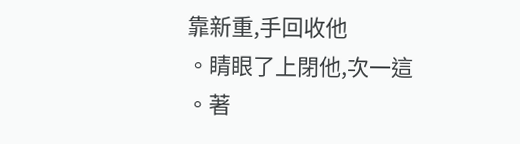靠新重,手回收他
。睛眼了上閉他,次一這
。著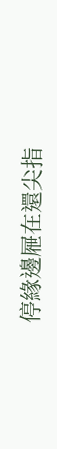停緣邊屜在還尖指